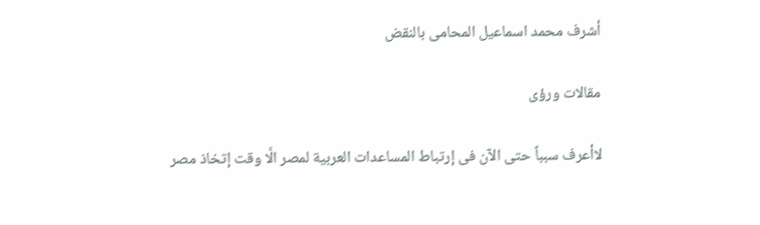أشرف محمد اسماعيل المحامى بالنقض

مقالات ورؤى

لاأعرف سبباً حتى الآن فى إرتباط المساعدات العربية لمصر الَّا وقت إتخاذ مصر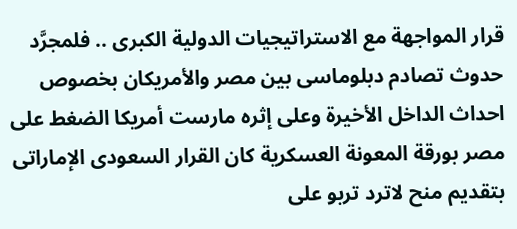قرار المواجهة مع الاستراتيجيات الدولية الكبرى .. فلمجرَّد حدوث تصادم دبلوماسى بين مصر والأمريكان بخصوص احداث الداخل الأخيرة وعلى إثره مارست أمريكا الضغط على مصر بورقة المعونة العسكرية كان القرار السعودى الإماراتى بتقديم منح لاترد تربو على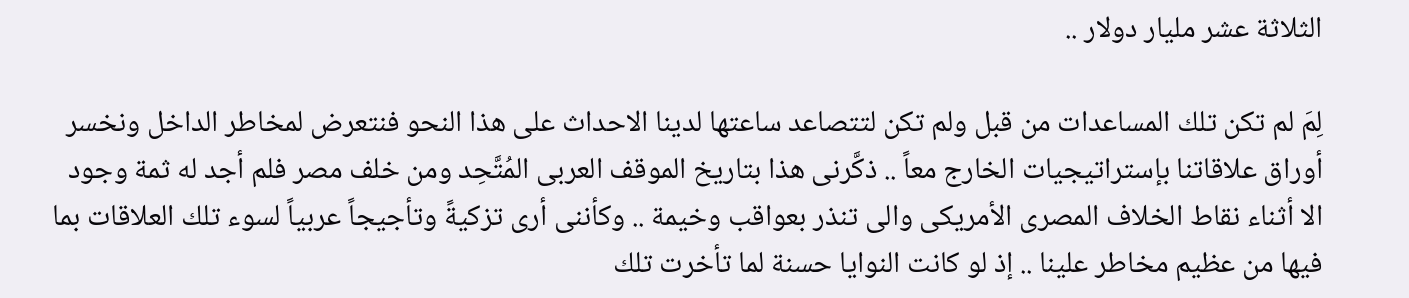الثلاثة عشر مليار دولار ..

لِمَ لم تكن تلك المساعدات من قبل ولم تكن لتتصاعد ساعتها لدينا الاحداث على هذا النحو فنتعرض لمخاطر الداخل ونخسر أوراق علاقاتنا بإستراتيجيات الخارج معاً .. ذكَّرنى هذا بتاريخ الموقف العربى المُتَّحِد ومن خلف مصر فلم أجد له ثمة وجود الا أثناء نقاط الخلاف المصرى الأمريكى والى تنذر بعواقب وخيمة .. وكأننى أرى تزكيةً وتأجيجاً عربياً لسوء تلك العلاقات بما فيها من عظيم مخاطر علينا .. إذ لو كانت النوايا حسنة لما تأخرت تلك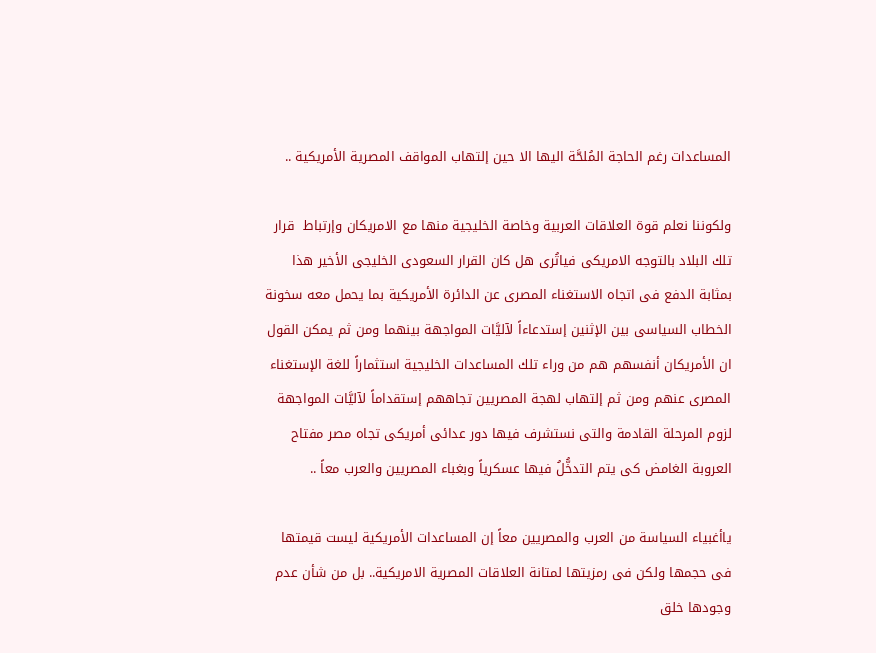المساعدات رغم الحاجة المُلحَّة اليها الا حين إلتهاب المواقف المصرية الأمريكية ..

ولكوننا نعلم قوة العلاقات العربية وخاصة الخليجية منها مع الامريكان وإرتباط  قرار تلك البلاد بالتوجه الامريكى فياتُرى هل كان القرار السعودى الخليجى الأخير هذا بمثابة الدفع فى اتجاه الاستغناء المصرى عن الدائرة الأمريكية بما يحمل معه سخونة الخطاب السياسى بين الإثنين إستدعاءاً لآليَّات المواجهة بينهما ومن ثم يمكن القول ان الأمريكان أنفسهم هم من وراء تلك المساعدات الخليجية استثماراً للغة الإستغناء المصرى عنهم ومن ثم إلتهاب لهجة المصريين تجاههم إستقداماً لآليَّات المواجهة لزوم المرحلة القادمة والتى نستشرف فيها دور عدائى أمريكى تجاه مصر مفتاح العروبة الغامض كى يتم التدخُّلُ فيها عسكرياً وبغباء المصريين والعرب معاً ..

ياأغبياء السياسة من العرب والمصريين معاً إن المساعدات الأمريكية ليست قيمتها فى حجمها ولكن فى رمزيتها لمتانة العلاقات المصرية الامريكية.. بل من شأن عدم وجودها خلق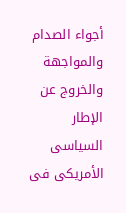أجواء الصدام والمواجهة والخروج عن الإطار السياسى الأمريكى فى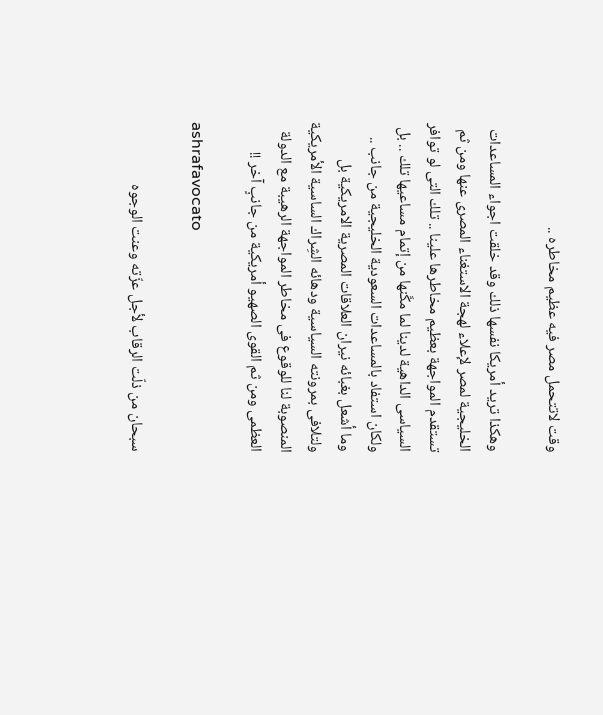وقت لاتتحمل مصر فيه عظيم مخاطره ..

وهكذا تريد أمريكا نفسها ذلك وقد خلقت اجواء المساعدات الخليجية لمصر لإعلاء لهجة الاستغناء المصرى عنها ومن ثم تستقدم المواجهة بعظيم مخاطرها علينا .. تلك التى لو توافر السياسى الداهية لدينا لما مكَّنها من إتمام مساعيها تلك .. بل ولكان استفاد بالمساعدات السعودية الخليجية من جانب .. وما أشعل بغبائه نيران العلاقات المصرية الامريكية بل ولتلافى بمرونته السياسية ودهائه الشِراك الساسية الأمريكية المنصوبة لنا للوقوع فى مخاطر المواجهة الرهيبة مع الدولة العظمى ومن ثم القوى الصهيو أمريكية من جانبٍ آخر !!

ashrafavocato

سبحان من ذلّت الرقاب لأجل عزّته وعنت الوجوه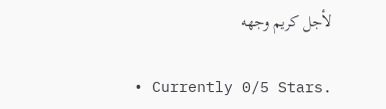لأجل كريم وجهه

  • Currently 0/5 Stars.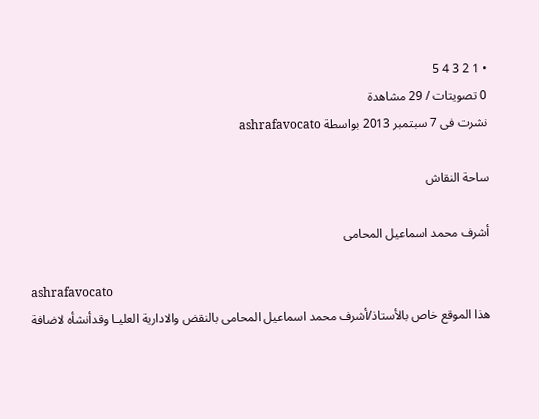• 1 2 3 4 5
0 تصويتات / 29 مشاهدة
نشرت فى 7 سبتمبر 2013 بواسطة ashrafavocato

ساحة النقاش

أشرف محمد اسماعيل المحامى

ashrafavocato
هذا الموقع خاص بالأستاذ/أشرف محمد اسماعيل المحامى بالنقض والادارية العليـا وقدأنشأه لاضافة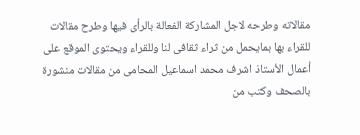مقالاته وطرحه لاجل المشاركة الفعالة بالرأى فيها وطرح مقالات للقراء بها بمايحمل من ثراء ثقافى لنا وللقراء ويحتوى الموقع على أعمال الأستاذ اشرف محمد اسماعيل المحامى من مقالات منشورة بالصحف وكتب من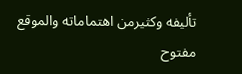تأليفه وكثيرمن اهتماماته والموقع مفتوح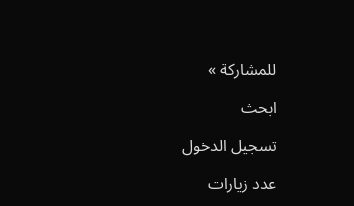للمشاركة »

ابحث

تسجيل الدخول

عدد زيارات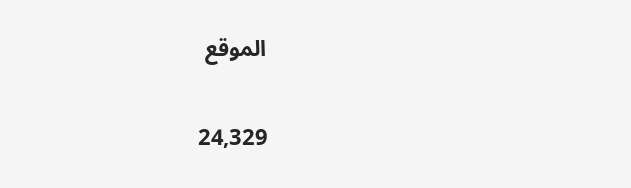الموقع

24,329